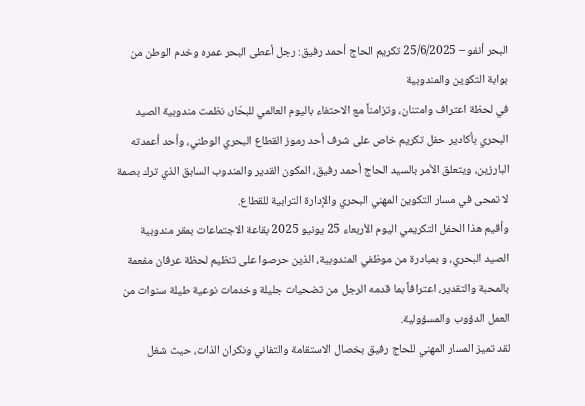البحر أنفو – 25/6/2025 تكريم الحاج أحمد رفيق: رجل أعطى البحر عمره وخدم الوطن من بوابة التكوين والمندوبية
في لحظة اعتراف وامتنان، وتزامناً مع الاحتفاء باليوم العالمي للبحّار، نظمت مندوبية الصيد البحري بأكادير حفل تكريم خاص على شرف أحد رموز القطاع البحري الوطني، وأحد أعمدته البارزين، ويتعلق الأمر بالسيد الحاج أحمد رفيق، المكون القدير والمندوب السابق الذي ترك بصمة لا تمحى في مسار التكوين المهني البحري والإدارة الترابية للقطاع.
وأقيم هذا الحفل التكريمي اليوم الأربعاء 25 يونيو 2025 بقاعة الاجتماعات بمقر مندوبية الصيد البحري، و بمبادرة من موظفي المندوبية، الذين حرصوا على تنظيم لحظة عرفان مفعمة بالمحبة والتقدير، اعترافاً بما قدمه الرجل من تضحيات جليلة وخدمات نوعية طيلة سنوات من العمل الدؤوب والمسؤولية.
لقد تميز المسار المهني للحاج رفيق بخصال الاستقامة والتفاني ونكران الذات، حيث شغل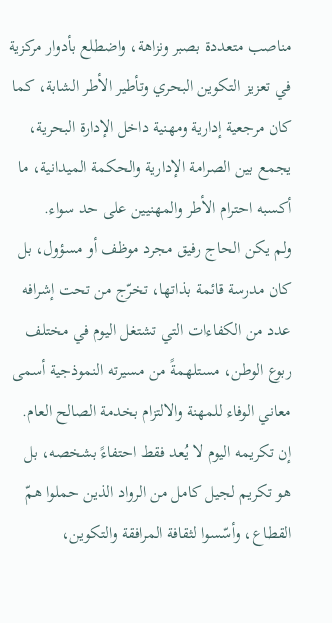مناصب متعددة بصبر ونزاهة، واضطلع بأدوار مركزية في تعزيز التكوين البحري وتأطير الأطر الشابة، كما كان مرجعية إدارية ومهنية داخل الإدارة البحرية، يجمع بين الصرامة الإدارية والحكمة الميدانية، ما أكسبه احترام الأطر والمهنيين على حد سواء.
ولم يكن الحاج رفيق مجرد موظف أو مسؤول، بل كان مدرسة قائمة بذاتها، تخرّج من تحت إشرافه عدد من الكفاءات التي تشتغل اليوم في مختلف ربوع الوطن، مستلهمةً من مسيرته النموذجية أسمى معاني الوفاء للمهنة والالتزام بخدمة الصالح العام.
إن تكريمه اليوم لا يُعد فقط احتفاءً بشخصه، بل هو تكريم لجيل كامل من الرواد الذين حملوا همّ القطاع، وأسّسوا لثقافة المرافقة والتكوين،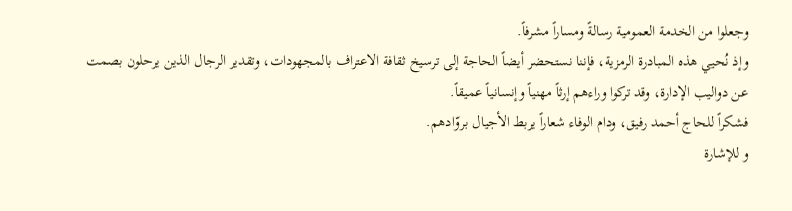وجعلوا من الخدمة العمومية رسالةً ومساراً مشرفاً.
وإذ نُحيي هذه المبادرة الرمزية، فإننا نستحضر أيضاً الحاجة إلى ترسيخ ثقافة الاعتراف بالمجهودات، وتقدير الرجال الذين يرحلون بصمت عن دواليب الإدارة، وقد تركوا وراءهم إرثاً مهنياً وإنسانياً عميقاً.
فشكراً للحاج أحمد رفيق، ودام الوفاء شعاراً يربط الأجيال بروّادهم.
و للإشارة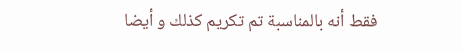فقط أنه بالمناسبة تم تكريم كذلك و أيضا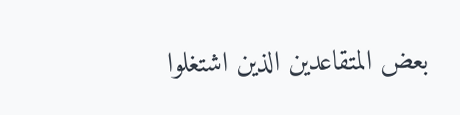بعض المتقاعدين الذين اشتغلوا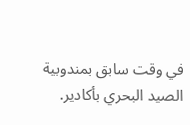في وقت سابق بمندوبية الصيد البحري بأكادير.